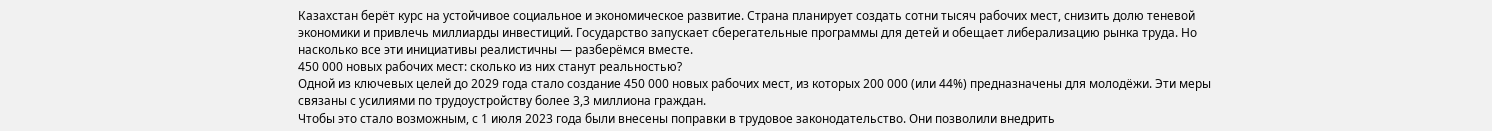Казахстан берёт курс на устойчивое социальное и экономическое развитие. Страна планирует создать сотни тысяч рабочих мест, снизить долю теневой экономики и привлечь миллиарды инвестиций. Государство запускает сберегательные программы для детей и обещает либерализацию рынка труда. Но насколько все эти инициативы реалистичны — разберёмся вместе.
450 000 новых рабочих мест: сколько из них станут реальностью?
Одной из ключевых целей до 2029 года стало создание 450 000 новых рабочих мест, из которых 200 000 (или 44%) предназначены для молодёжи. Эти меры связаны с усилиями по трудоустройству более 3,3 миллиона граждан.
Чтобы это стало возможным, с 1 июля 2023 года были внесены поправки в трудовое законодательство. Они позволили внедрить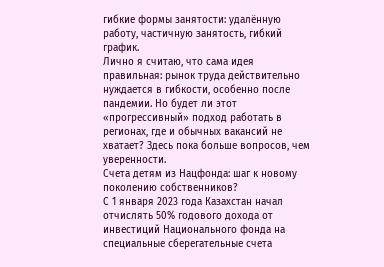гибкие формы занятости: удалённую работу, частичную занятость, гибкий график.
Лично я считаю, что сама идея правильная: рынок труда действительно нуждается в гибкости, особенно после пандемии. Но будет ли этот «прогрессивный» подход работать в регионах, где и обычных вакансий не хватает? Здесь пока больше вопросов, чем уверенности.
Счета детям из Нацфонда: шаг к новому поколению собственников?
С 1 января 2023 года Казахстан начал отчислять 50% годового дохода от инвестиций Национального фонда на специальные сберегательные счета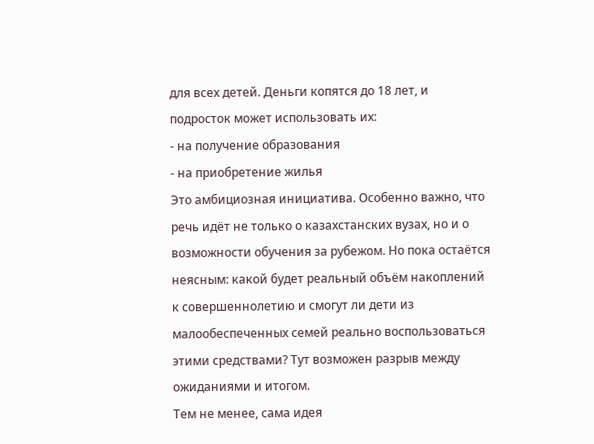для всех детей. Деньги копятся до 18 лет, и подросток может использовать их:
- на получение образования
- на приобретение жилья
Это амбициозная инициатива. Особенно важно, что речь идёт не только о казахстанских вузах, но и о возможности обучения за рубежом. Но пока остаётся неясным: какой будет реальный объём накоплений к совершеннолетию и смогут ли дети из малообеспеченных семей реально воспользоваться этими средствами? Тут возможен разрыв между ожиданиями и итогом.
Тем не менее, сама идея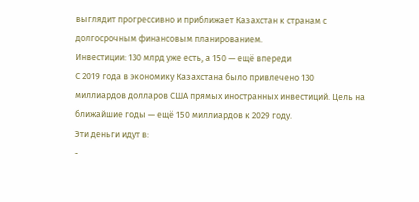выглядит прогрессивно и приближает Казахстан к странам с долгосрочным финансовым планированием.
Инвестиции: 130 млрд уже есть, а 150 — ещё впереди
С 2019 года в экономику Казахстана было привлечено 130 миллиардов долларов США прямых иностранных инвестиций. Цель на ближайшие годы — ещё 150 миллиардов к 2029 году.
Эти деньги идут в:
-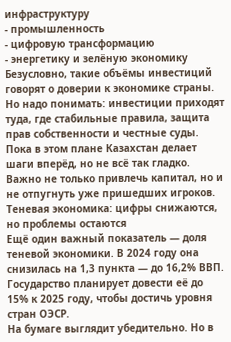инфраструктуру
- промышленность
- цифровую трансформацию
- энергетику и зелёную экономику
Безусловно, такие объёмы инвестиций говорят о доверии к экономике страны. Но надо понимать: инвестиции приходят туда, где стабильные правила, защита прав собственности и честные суды. Пока в этом плане Казахстан делает шаги вперёд, но не всё так гладко. Важно не только привлечь капитал, но и не отпугнуть уже пришедших игроков.
Теневая экономика: цифры снижаются, но проблемы остаются
Ещё один важный показатель — доля теневой экономики. В 2024 году она снизилась на 1,3 пункта — до 16,2% ВВП. Государство планирует довести её до 15% к 2025 году, чтобы достичь уровня стран ОЭСР.
На бумаге выглядит убедительно. Но в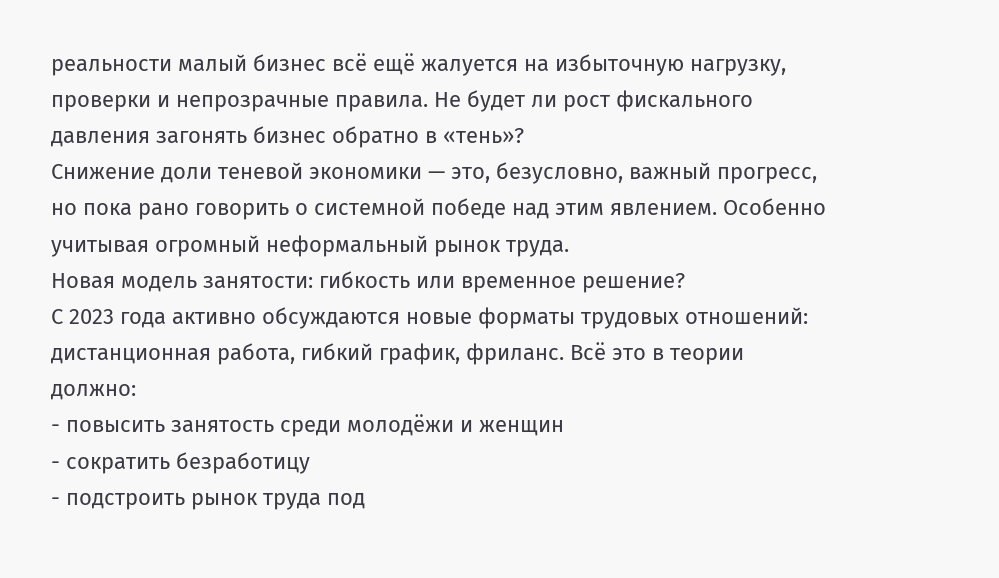реальности малый бизнес всё ещё жалуется на избыточную нагрузку, проверки и непрозрачные правила. Не будет ли рост фискального давления загонять бизнес обратно в «тень»?
Снижение доли теневой экономики — это, безусловно, важный прогресс, но пока рано говорить о системной победе над этим явлением. Особенно учитывая огромный неформальный рынок труда.
Новая модель занятости: гибкость или временное решение?
С 2023 года активно обсуждаются новые форматы трудовых отношений: дистанционная работа, гибкий график, фриланс. Всё это в теории должно:
- повысить занятость среди молодёжи и женщин
- сократить безработицу
- подстроить рынок труда под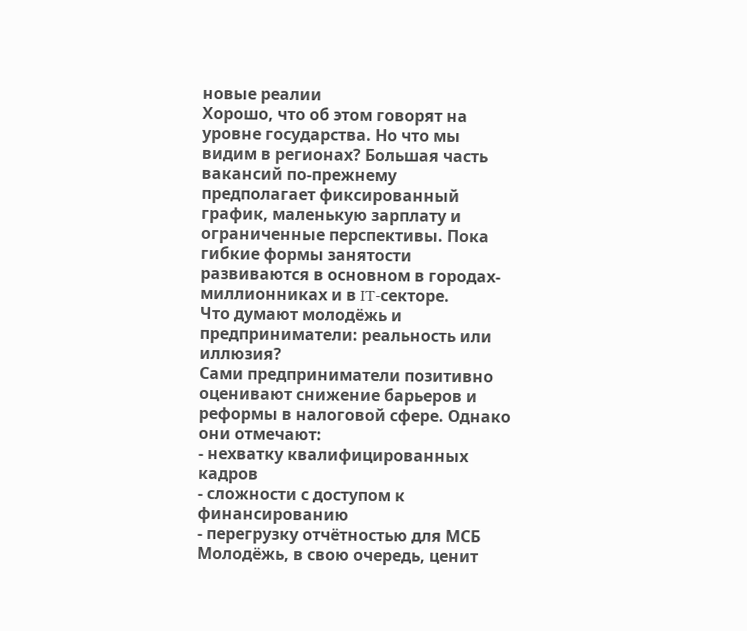новые реалии
Хорошо, что об этом говорят на уровне государства. Но что мы видим в регионах? Большая часть вакансий по-прежнему предполагает фиксированный график, маленькую зарплату и ограниченные перспективы. Пока гибкие формы занятости развиваются в основном в городах-миллионниках и в IT-секторе.
Что думают молодёжь и предприниматели: реальность или иллюзия?
Сами предприниматели позитивно оценивают снижение барьеров и реформы в налоговой сфере. Однако они отмечают:
- нехватку квалифицированных кадров
- сложности с доступом к финансированию
- перегрузку отчётностью для МСБ
Молодёжь, в свою очередь, ценит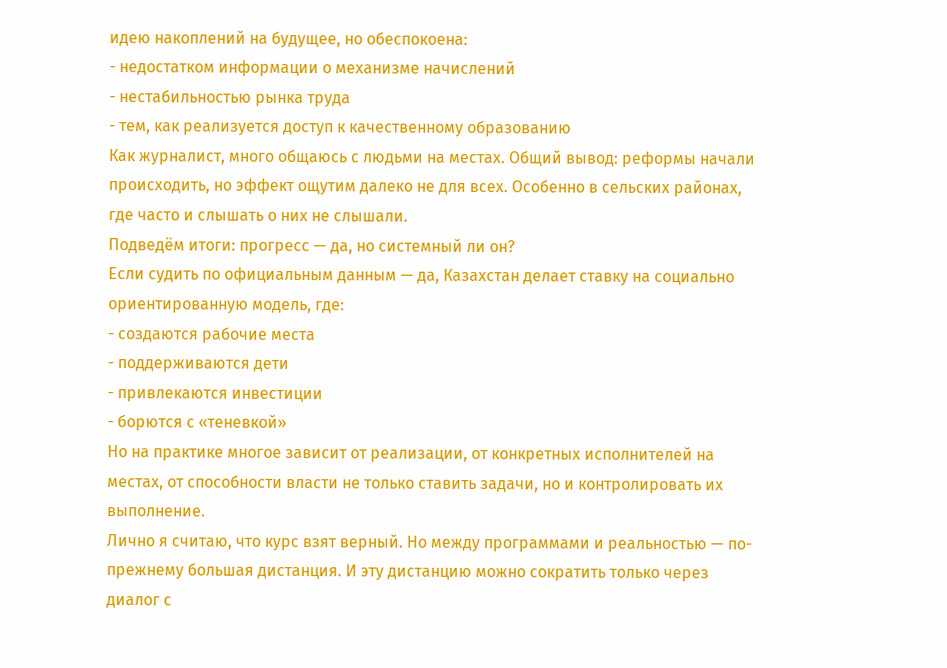идею накоплений на будущее, но обеспокоена:
- недостатком информации о механизме начислений
- нестабильностью рынка труда
- тем, как реализуется доступ к качественному образованию
Как журналист, много общаюсь с людьми на местах. Общий вывод: реформы начали происходить, но эффект ощутим далеко не для всех. Особенно в сельских районах, где часто и слышать о них не слышали.
Подведём итоги: прогресс — да, но системный ли он?
Если судить по официальным данным — да, Казахстан делает ставку на социально ориентированную модель, где:
- создаются рабочие места
- поддерживаются дети
- привлекаются инвестиции
- борются с «теневкой»
Но на практике многое зависит от реализации, от конкретных исполнителей на местах, от способности власти не только ставить задачи, но и контролировать их выполнение.
Лично я считаю, что курс взят верный. Но между программами и реальностью — по-прежнему большая дистанция. И эту дистанцию можно сократить только через диалог с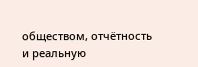обществом, отчётность и реальную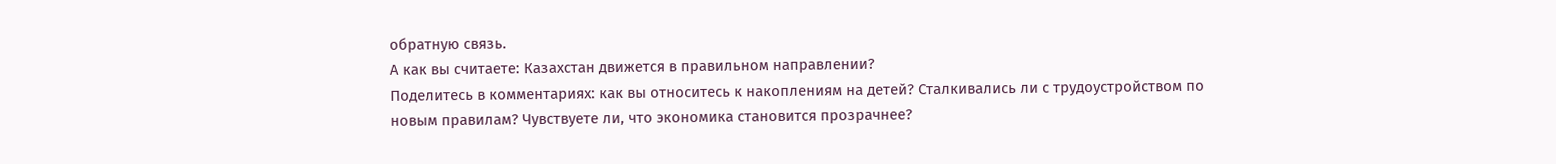обратную связь.
А как вы считаете: Казахстан движется в правильном направлении?
Поделитесь в комментариях: как вы относитесь к накоплениям на детей? Сталкивались ли с трудоустройством по новым правилам? Чувствуете ли, что экономика становится прозрачнее?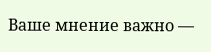Ваше мнение важно —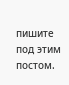пишите под этим постом.